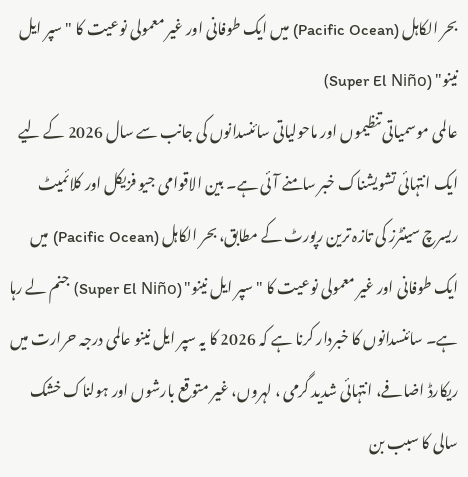بحر الکاہل (Pacific Ocean) میں ایک طوفانی اور غیر معمولی نوعیت کا "سپر ایل نینو" (Super El Niño)
عالمی موسمیاتی تنظیموں اور ماحولیاتی سائنسدانوں کی جانب سے سال 2026 کے لیے ایک انتہائی تشویشناک خبر سامنے آئی ہے۔ بین الاقوامی جیو فزیکل اور کلائمیٹ ریسرچ سینٹرز کی تازہ ترین رپورٹ کے مطابق، بحر الکاہل (Pacific Ocean) میں ایک طوفانی اور غیر معمولی نوعیت کا "سپر ایل نینو" (Super El Niño) جنم لے رہا ہے۔ سائنسدانوں کا خبردار کرنا ہے کہ 2026 کا یہ سپر ایل نینو عالمی درجہ حرارت میں ریکارڈ اضافے، انتہائی شدید گرمی ، لہروں، غیر متوقع بارشوں اور ہولناک خشک سالی کا سبب بن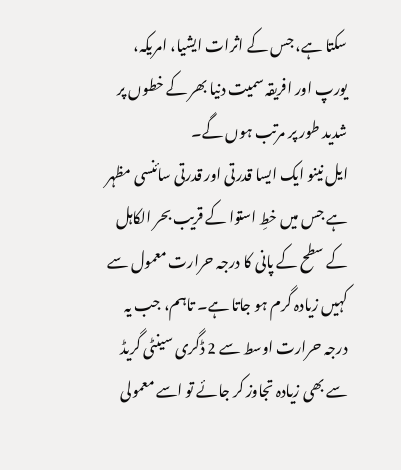سکتا ہے، جس کے اثرات ایشیا، امریکہ، یورپ اور افریقہ سمیت دنیا بھر کے خطوں پر شدید طور پر مرتب ہوں گے۔
ایل نینو ایک ایسا قدرتی اور قدرتی سائنسی مظہر ہے جس میں خطِ استوا کے قریب بحر الکاہل کے سطح کے پانی کا درجہ حرارت معمول سے کہیں زیادہ گرم ہو جاتا ہے۔ تاہم، جب یہ درجہ حرارت اوسط سے 2 ڈگری سینٹی گریڈ سے بھی زیادہ تجاوز کر جائے تو اسے معمولی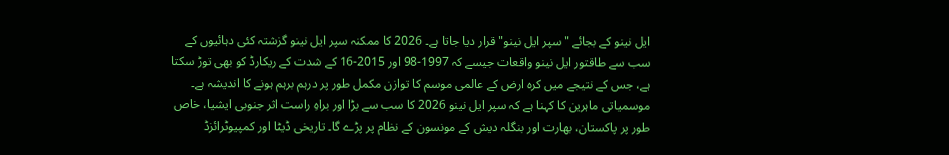ایل نینو کے بجائے "سپر ایل نینو" قرار دیا جاتا ہے۔ 2026 کا ممکنہ سپر ایل نینو گزشتہ کئی دہائیوں کے سب سے طاقتور ایل نینو واقعات جیسے کہ 1997-98 اور 2015-16 کے شدت کے ریکارڈ کو بھی توڑ سکتا ہے، جس کے نتیجے میں کرہ ارض کے عالمی موسم کا توازن مکمل طور پر درہم برہم ہونے کا اندیشہ ہے۔
موسمیاتی ماہرین کا کہنا ہے کہ سپر ایل نینو 2026 کا سب سے بڑا اور براہِ راست اثر جنوبی ایشیا، خاص طور پر پاکستان، بھارت اور بنگلہ دیش کے مونسون کے نظام پر پڑے گا۔ تاریخی ڈیٹا اور کمپیوٹرائزڈ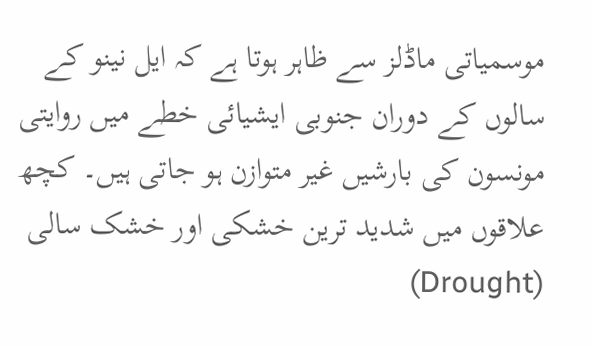موسمیاتی ماڈلز سے ظاہر ہوتا ہے کہ ایل نینو کے سالوں کے دوران جنوبی ایشیائی خطے میں روایتی مونسون کی بارشیں غیر متوازن ہو جاتی ہیں۔ کچھ علاقوں میں شدید ترین خشکی اور خشک سالی (Drought)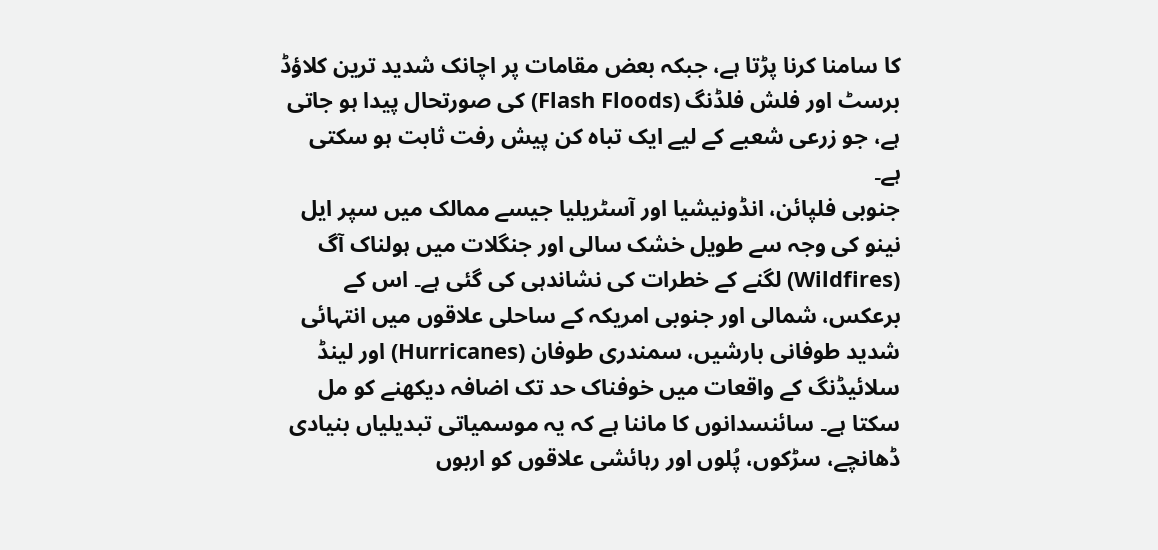کا سامنا کرنا پڑتا ہے، جبکہ بعض مقامات پر اچانک شدید ترین کلاؤڈ برسٹ اور فلش فلڈنگ (Flash Floods) کی صورتحال پیدا ہو جاتی ہے، جو زرعی شعبے کے لیے ایک تباہ کن پیش رفت ثابت ہو سکتی ہے۔
جنوبی فلپائن، انڈونیشیا اور آسٹریلیا جیسے ممالک میں سپر ایل نینو کی وجہ سے طویل خشک سالی اور جنگلات میں ہولناک آگ (Wildfires) لگنے کے خطرات کی نشاندہی کی گئی ہے۔ اس کے برعکس، شمالی اور جنوبی امریکہ کے ساحلی علاقوں میں انتہائی شدید طوفانی بارشیں، سمندری طوفان (Hurricanes) اور لینڈ سلائیڈنگ کے واقعات میں خوفناک حد تک اضافہ دیکھنے کو مل سکتا ہے۔ سائنسدانوں کا ماننا ہے کہ یہ موسمیاتی تبدیلیاں بنیادی ڈھانچے، سڑکوں، پُلوں اور رہائشی علاقوں کو اربوں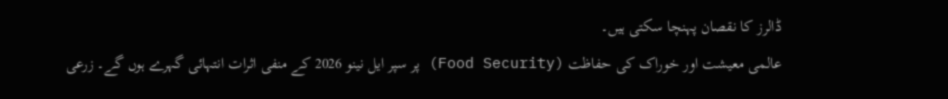ڈالرز کا نقصان پہنچا سکتی ہیں۔
عالمی معیشت اور خوراک کی حفاظت (Food Security) پر سپر ایل نینو 2026 کے منفی اثرات انتہائی گہرے ہوں گے۔ زرعی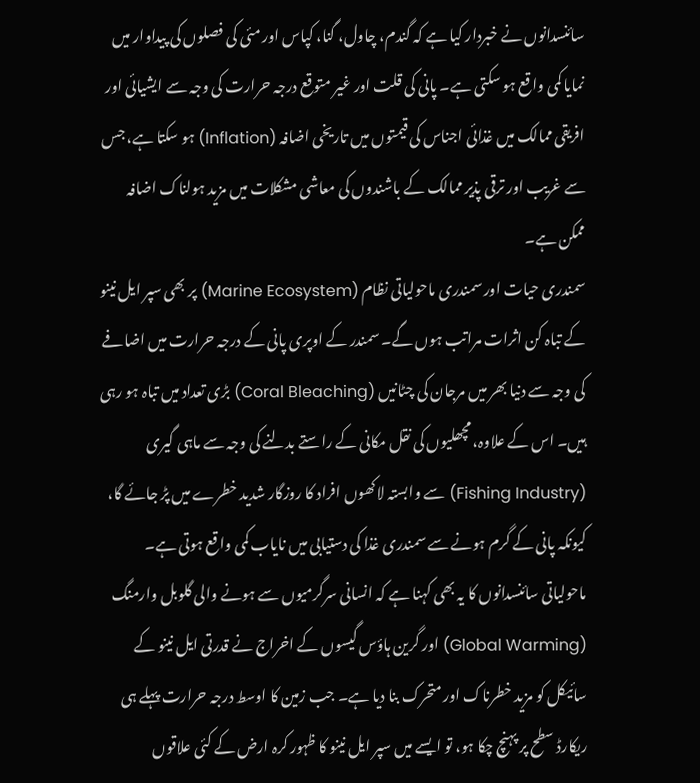سائنسدانوں نے خبردار کیا ہے کہ گندم، چاول، گنا، کپاس اور مئی کی فصلوں کی پیداوار میں نمایا کمی واقع ہو سکتی ہے۔ پانی کی قلت اور غیر متوقع درجہ حرارت کی وجہ سے ایشیائی اور افریقی ممالک میں غذائی اجناس کی قیمتوں میں تاریخی اضافہ (Inflation) ہو سکتا ہے، جس سے غریب اور ترقی پذیر ممالک کے باشندوں کی معاشی مشکلات میں مزید ہولناک اضافہ ممکن ہے۔
سمندری حیات اور سمندری ماحولیاتی نظام (Marine Ecosystem) پر بھی سپر ایل نینو کے تباہ کن اثرات مراتب ہوں گے۔ سمندر کے اوپری پانی کے درجہ حرارت میں اضافے کی وجہ سے دنیا بھر میں مرجان کی چٹانیں (Coral Bleaching) بڑی تعداد میں تباہ ہو رہی ہیں۔ اس کے علاوہ، مچھلیوں کی نقل مکانی کے راستے بدلنے کی وجہ سے ماہی گیری (Fishing Industry) سے وابستہ لاکھوں افراد کا روزگار شدید خطرے میں پڑ جائے گا، کیونکہ پانی کے گرم ہونے سے سمندری غذا کی دستیابی میں نایاب کمی واقع ہوتی ہے۔
ماحولیاتی سائنسدانوں کا یہ بھی کہنا ہے کہ انسانی سرگرمیوں سے ہونے والی گلوبل وارمنگ (Global Warming) اور گرین ہاؤس گیسوں کے اخراج نے قدرتی ایل نینو کے سائیکل کو مزید خطرناک اور متحرک بنا دیا ہے۔ جب زمین کا اوسط درجہ حرارت پہلے ہی ریکارڈ سطح پر پہنچ چکا ہو، تو ایسے میں سپر ایل نینو کا ظہور کرہ ارض کے کئی علاقوں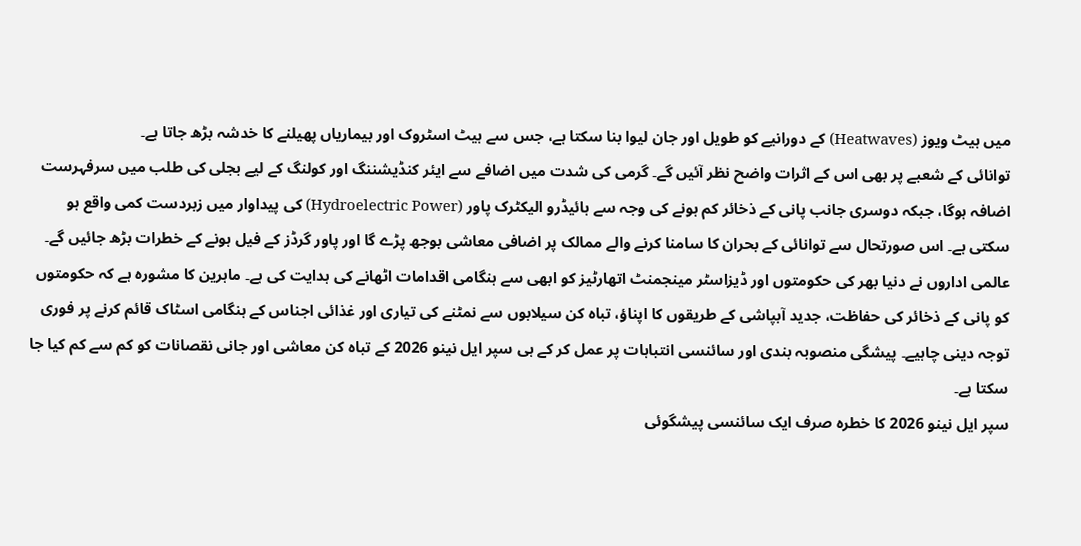میں ہیٹ ویوز (Heatwaves) کے دورانیے کو طویل اور جان لیوا بنا سکتا ہے، جس سے ہیٹ اسٹروک اور بیماریاں پھیلنے کا خدشہ بڑھ جاتا ہے۔
توانائی کے شعبے پر بھی اس کے اثرات واضح نظر آئیں گے۔ گرمی کی شدت میں اضافے سے ایئر کنڈیشننگ اور کولنگ کے لیے بجلی کی طلب میں سرفہرست اضافہ ہوگا، جبکہ دوسری جانب پانی کے ذخائر کم ہونے کی وجہ سے ہائیڈرو الیکٹرک پاور (Hydroelectric Power) کی پیداوار میں زبردست کمی واقع ہو سکتی ہے۔ اس صورتحال سے توانائی کے بحران کا سامنا کرنے والے ممالک پر اضافی معاشی بوجھ پڑے گا اور پاور گرڈز کے فیل ہونے کے خطرات بڑھ جائیں گے۔
عالمی اداروں نے دنیا بھر کی حکومتوں اور ڈیزاسٹر مینجمنٹ اتھارٹیز کو ابھی سے ہنگامی اقدامات اٹھانے کی ہدایت کی ہے۔ ماہرین کا مشورہ ہے کہ حکومتوں کو پانی کے ذخائر کی حفاظت، جدید آبپاشی کے طریقوں کا اپناؤ، تباہ کن سیلابوں سے نمٹنے کی تیاری اور غذائی اجناس کے ہنگامی اسٹاک قائم کرنے پر فوری توجہ دینی چاہیے۔ پیشگی منصوبہ بندی اور سائنسی انتباہات پر عمل کر کے ہی سپر ایل نینو 2026 کے تباہ کن معاشی اور جانی نقصانات کو کم سے کم کیا جا سکتا ہے۔
سپر ایل نینو 2026 کا خطرہ صرف ایک سائنسی پیشگوئی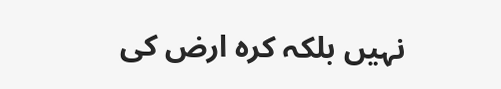نہیں بلکہ کرہ ارض کی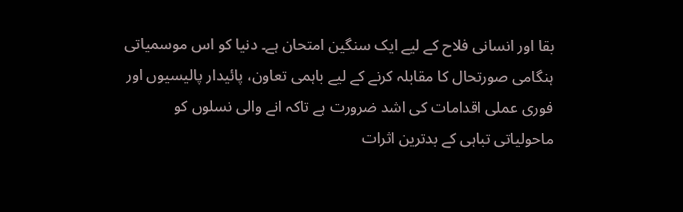بقا اور انسانی فلاح کے لیے ایک سنگین امتحان ہے۔ دنیا کو اس موسمیاتی ہنگامی صورتحال کا مقابلہ کرنے کے لیے باہمی تعاون، پائیدار پالیسیوں اور فوری عملی اقدامات کی اشد ضرورت ہے تاکہ انے والی نسلوں کو ماحولیاتی تباہی کے بدترین اثرات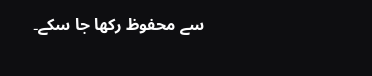سے محفوظ رکھا جا سکے۔